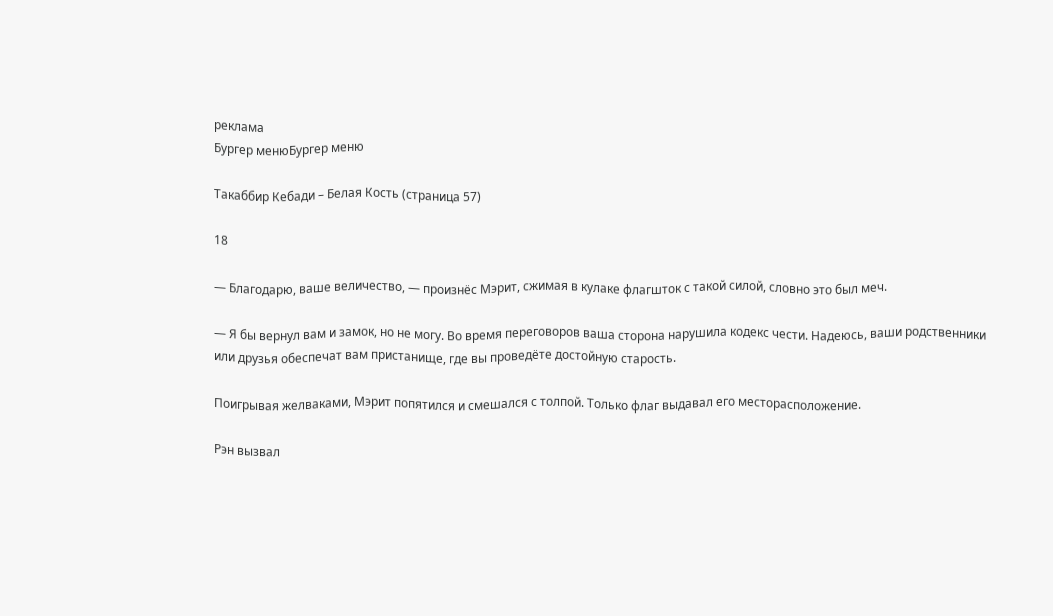реклама
Бургер менюБургер меню

Такаббир Кебади – Белая Кость (страница 57)

18

— Благодарю, ваше величество, — произнёс Мэрит, сжимая в кулаке флагшток с такой силой, словно это был меч.

— Я бы вернул вам и замок, но не могу. Во время переговоров ваша сторона нарушила кодекс чести. Надеюсь, ваши родственники или друзья обеспечат вам пристанище, где вы проведёте достойную старость.

Поигрывая желваками, Мэрит попятился и смешался с толпой. Только флаг выдавал его месторасположение.

Рэн вызвал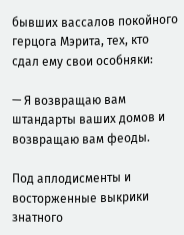бывших вассалов покойного герцога Мэрита, тех, кто сдал ему свои особняки:

— Я возвращаю вам штандарты ваших домов и возвращаю вам феоды.

Под аплодисменты и восторженные выкрики знатного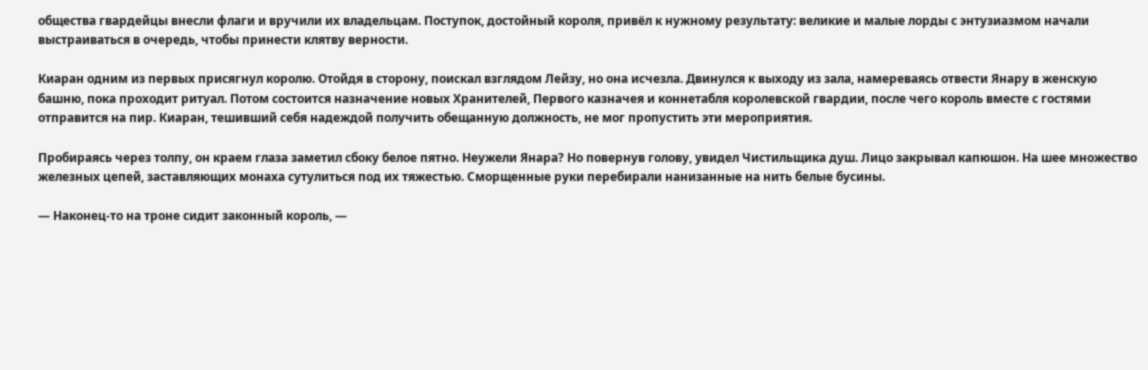общества гвардейцы внесли флаги и вручили их владельцам. Поступок, достойный короля, привёл к нужному результату: великие и малые лорды с энтузиазмом начали выстраиваться в очередь, чтобы принести клятву верности.

Киаран одним из первых присягнул королю. Отойдя в сторону, поискал взглядом Лейзу, но она исчезла. Двинулся к выходу из зала, намереваясь отвести Янару в женскую башню, пока проходит ритуал. Потом состоится назначение новых Хранителей, Первого казначея и коннетабля королевской гвардии, после чего король вместе с гостями отправится на пир. Киаран, тешивший себя надеждой получить обещанную должность, не мог пропустить эти мероприятия.

Пробираясь через толпу, он краем глаза заметил сбоку белое пятно. Неужели Янара? Но повернув голову, увидел Чистильщика душ. Лицо закрывал капюшон. На шее множество железных цепей, заставляющих монаха сутулиться под их тяжестью. Сморщенные руки перебирали нанизанные на нить белые бусины.

— Наконец-то на троне сидит законный король, —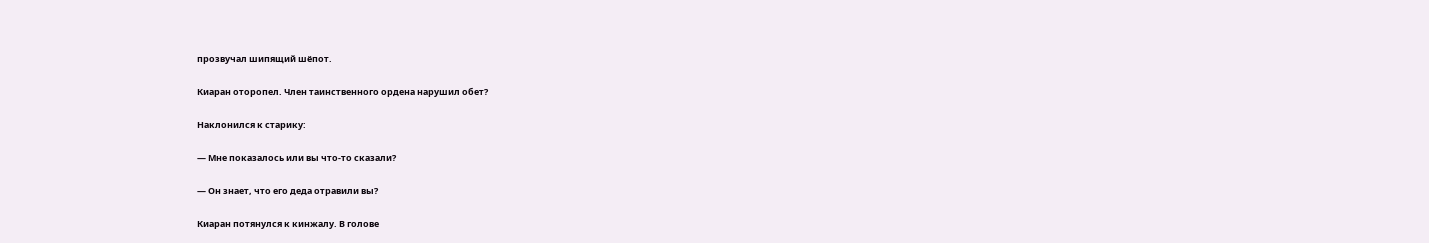прозвучал шипящий шёпот.

Киаран оторопел. Член таинственного ордена нарушил обет?

Наклонился к старику:

— Мне показалось или вы что-то сказали?

— Он знает, что его деда отравили вы?

Киаран потянулся к кинжалу. В голове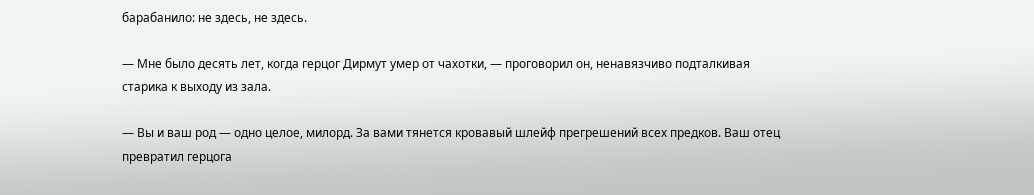барабанило: не здесь, не здесь.

— Мне было десять лет, когда герцог Дирмут умер от чахотки, — проговорил он, ненавязчиво подталкивая старика к выходу из зала.

— Вы и ваш род — одно целое, милорд. За вами тянется кровавый шлейф прегрешений всех предков. Ваш отец превратил герцога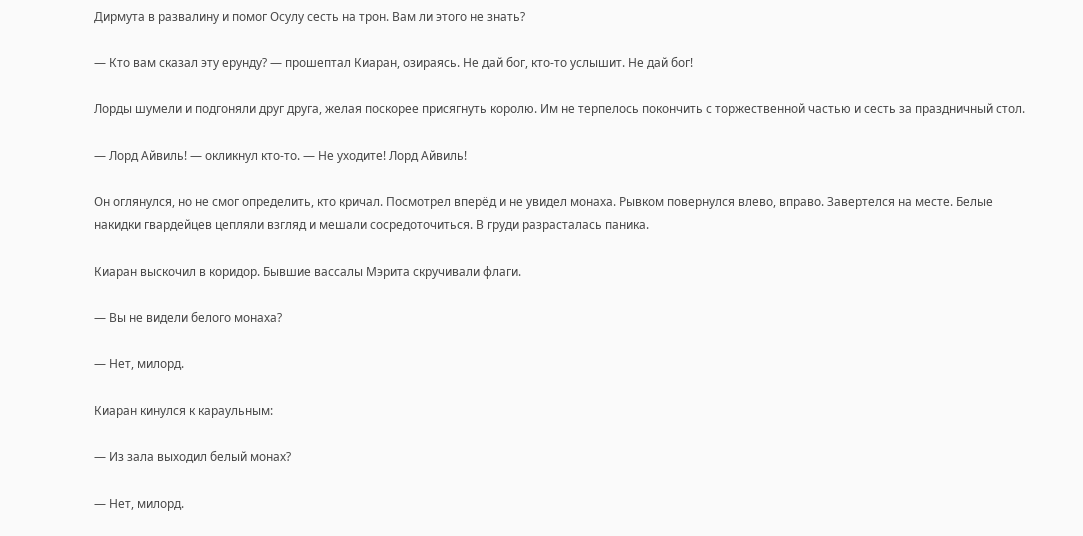Дирмута в развалину и помог Осулу сесть на трон. Вам ли этого не знать?

— Кто вам сказал эту ерунду? — прошептал Киаран, озираясь. Не дай бог, кто-то услышит. Не дай бог!

Лорды шумели и подгоняли друг друга, желая поскорее присягнуть королю. Им не терпелось покончить с торжественной частью и сесть за праздничный стол.

— Лорд Айвиль! — окликнул кто-то. — Не уходите! Лорд Айвиль!

Он оглянулся, но не смог определить, кто кричал. Посмотрел вперёд и не увидел монаха. Рывком повернулся влево, вправо. Завертелся на месте. Белые накидки гвардейцев цепляли взгляд и мешали сосредоточиться. В груди разрасталась паника.

Киаран выскочил в коридор. Бывшие вассалы Мэрита скручивали флаги.

— Вы не видели белого монаха?

— Нет, милорд.

Киаран кинулся к караульным:

— Из зала выходил белый монах?

— Нет, милорд.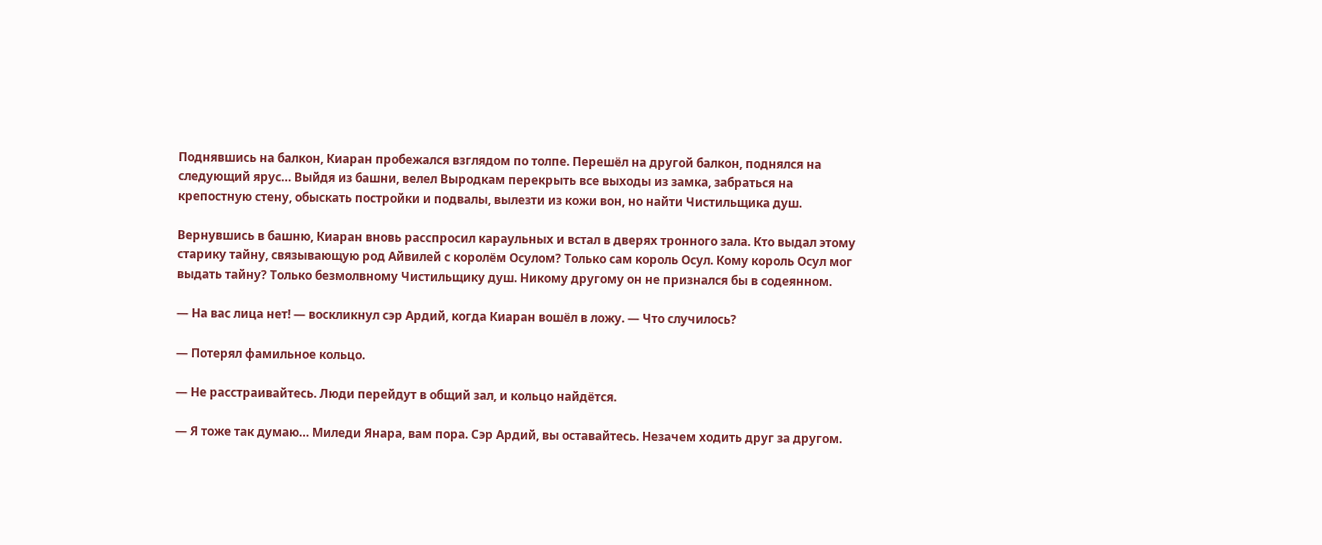Поднявшись на балкон, Киаран пробежался взглядом по толпе. Перешёл на другой балкон, поднялся на следующий ярус… Выйдя из башни, велел Выродкам перекрыть все выходы из замка, забраться на крепостную стену, обыскать постройки и подвалы, вылезти из кожи вон, но найти Чистильщика душ.

Вернувшись в башню, Киаран вновь расспросил караульных и встал в дверях тронного зала. Кто выдал этому старику тайну, связывающую род Айвилей с королём Осулом? Только сам король Осул. Кому король Осул мог выдать тайну? Только безмолвному Чистильщику душ. Никому другому он не признался бы в содеянном.

— На вас лица нет! — воскликнул сэр Ардий, когда Киаран вошёл в ложу. — Что случилось?

— Потерял фамильное кольцо.

— Не расстраивайтесь. Люди перейдут в общий зал, и кольцо найдётся.

— Я тоже так думаю… Миледи Янара, вам пора. Сэр Ардий, вы оставайтесь. Незачем ходить друг за другом.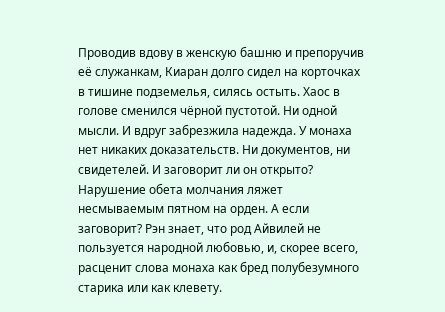Проводив вдову в женскую башню и препоручив её служанкам, Киаран долго сидел на корточках в тишине подземелья, силясь остыть. Хаос в голове сменился чёрной пустотой. Ни одной мысли. И вдруг забрезжила надежда. У монаха нет никаких доказательств. Ни документов, ни свидетелей. И заговорит ли он открыто? Нарушение обета молчания ляжет несмываемым пятном на орден. А если заговорит? Рэн знает, что род Айвилей не пользуется народной любовью, и, скорее всего, расценит слова монаха как бред полубезумного старика или как клевету.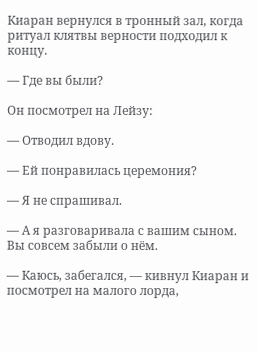Киаран вернулся в тронный зал, когда ритуал клятвы верности подходил к концу.

— Где вы были?

Он посмотрел на Лейзу:

— Отводил вдову.

— Ей понравилась церемония?

— Я не спрашивал.

— А я разговаривала с вашим сыном. Вы совсем забыли о нём.

— Каюсь, забегался, — кивнул Киаран и посмотрел на малого лорда,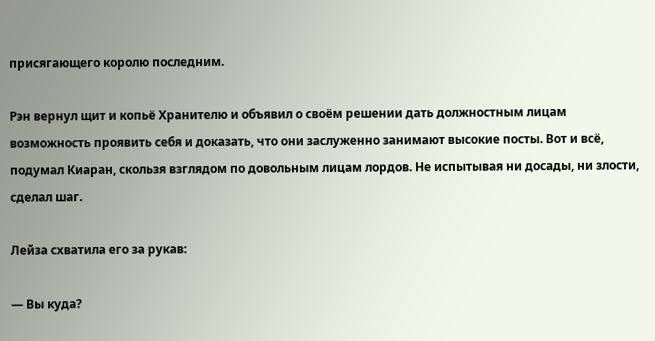присягающего королю последним.

Рэн вернул щит и копьё Хранителю и объявил о своём решении дать должностным лицам возможность проявить себя и доказать, что они заслуженно занимают высокие посты. Вот и всё, подумал Киаран, скользя взглядом по довольным лицам лордов. Не испытывая ни досады, ни злости, сделал шаг.

Лейза схватила его за рукав:

— Вы куда?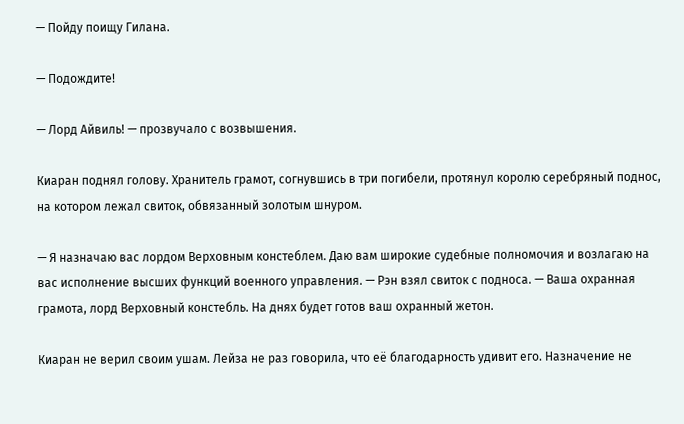— Пойду поищу Гилана.

— Подождите!

— Лорд Айвиль! — прозвучало с возвышения.

Киаран поднял голову. Хранитель грамот, согнувшись в три погибели, протянул королю серебряный поднос, на котором лежал свиток, обвязанный золотым шнуром.

— Я назначаю вас лордом Верховным констеблем. Даю вам широкие судебные полномочия и возлагаю на вас исполнение высших функций военного управления. — Рэн взял свиток с подноса. — Ваша охранная грамота, лорд Верховный констебль. На днях будет готов ваш охранный жетон.

Киаран не верил своим ушам. Лейза не раз говорила, что её благодарность удивит его. Назначение не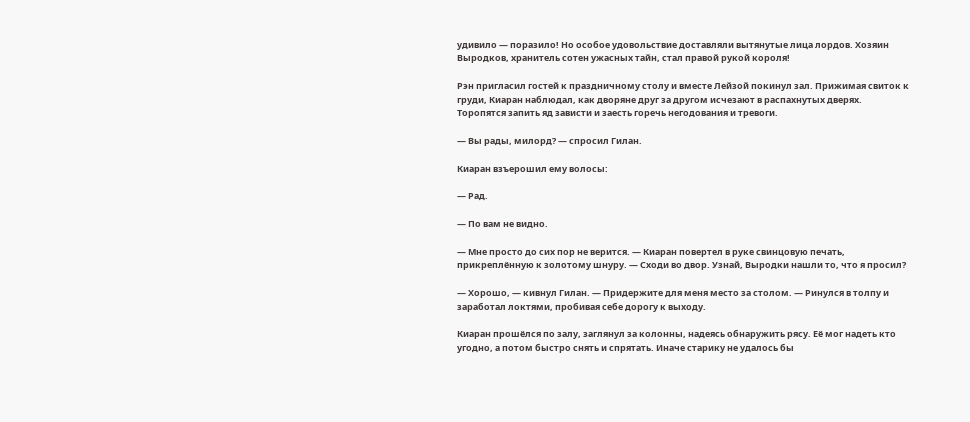удивило — поразило! Но особое удовольствие доставляли вытянутые лица лордов. Хозяин Выродков, хранитель сотен ужасных тайн, стал правой рукой короля!

Рэн пригласил гостей к праздничному столу и вместе Лейзой покинул зал. Прижимая свиток к груди, Киаран наблюдал, как дворяне друг за другом исчезают в распахнутых дверях. Торопятся запить яд зависти и заесть горечь негодования и тревоги.

— Вы рады, милорд? — спросил Гилан.

Киаран взъерошил ему волосы:

— Рад.

— По вам не видно.

— Мне просто до сих пор не верится. — Киаран повертел в руке свинцовую печать, прикреплённую к золотому шнуру. — Сходи во двор. Узнай, Выродки нашли то, что я просил?

— Хорошо, — кивнул Гилан. — Придержите для меня место за столом. — Ринулся в толпу и заработал локтями, пробивая себе дорогу к выходу.

Киаран прошёлся по залу, заглянул за колонны, надеясь обнаружить рясу. Её мог надеть кто угодно, а потом быстро снять и спрятать. Иначе старику не удалось бы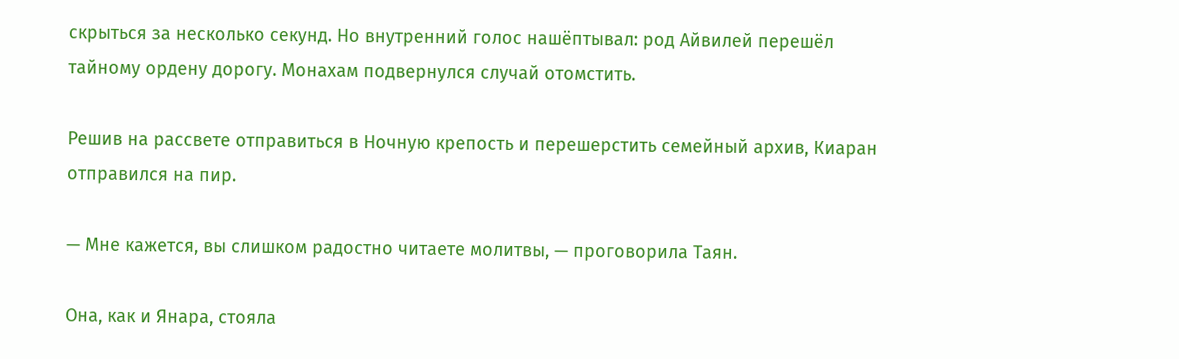скрыться за несколько секунд. Но внутренний голос нашёптывал: род Айвилей перешёл тайному ордену дорогу. Монахам подвернулся случай отомстить.

Решив на рассвете отправиться в Ночную крепость и перешерстить семейный архив, Киаран отправился на пир.

— Мне кажется, вы слишком радостно читаете молитвы, — проговорила Таян.

Она, как и Янара, стояла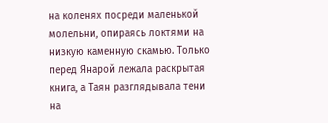на коленях посреди маленькой молельни, опираясь локтями на низкую каменную скамью. Только перед Янарой лежала раскрытая книга, а Таян разглядывала тени на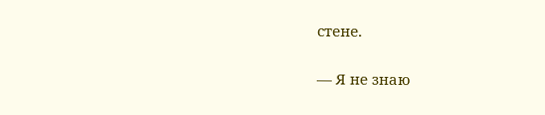стене.

— Я не знаю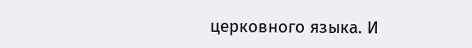церковного языка. И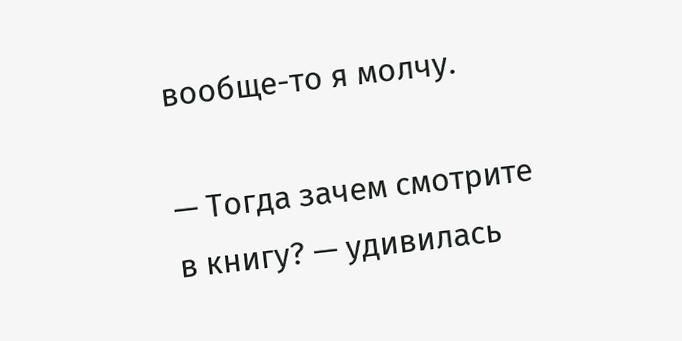вообще-то я молчу.

— Тогда зачем смотрите в книгу? — удивилась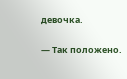девочка.

— Так положено.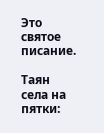Это святое писание.

Таян села на пятки: